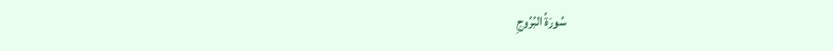سُورَةُ البُرُوجِ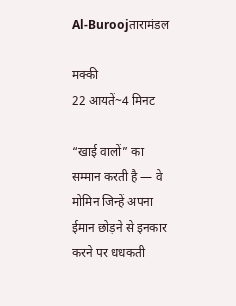Al-Buroojतारामंडल

मक्की
22 आयतें~4 मिनट

“खाई वालों” का सम्मान करती है — वे मोमिन जिन्हें अपना ईमान छोड़ने से इनकार करने पर धधकती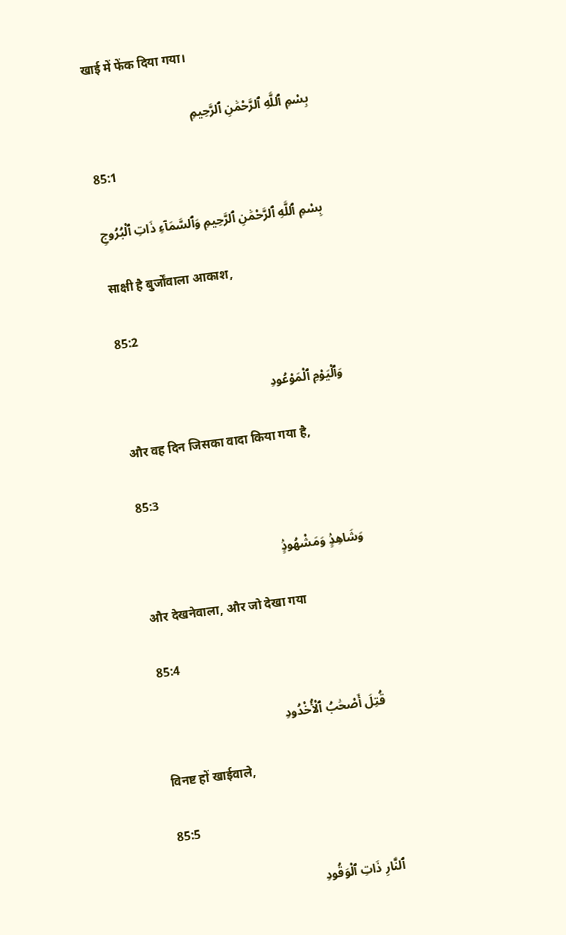खाई में फेंक दिया गया।

بِسْمِ ٱللَّهِ ٱلرَّحْمَٰنِ ٱلرَّحِيمِ

85:1

بِسْمِ ٱللَّهِ ٱلرَّحْمَٰنِ ٱلرَّحِيمِ وَٱلسَّمَآءِ ذَاتِ ٱلْبُرُوجِ

साक्षी है बुर्जोंवाला आकाश,

85:2

وَٱلْيَوْمِ ٱلْمَوْعُودِ

और वह दिन जिसका वादा किया गया है,

85:3

وَشَاهِدٍۢ وَمَشْهُودٍۢ

और देखनेवाला, और जो देखा गया

85:4

قُتِلَ أَصْحَٰبُ ٱلْأُخْدُودِ

विनष्ट हों खाईवाले,

85:5

ٱلنَّارِ ذَاتِ ٱلْوَقُودِ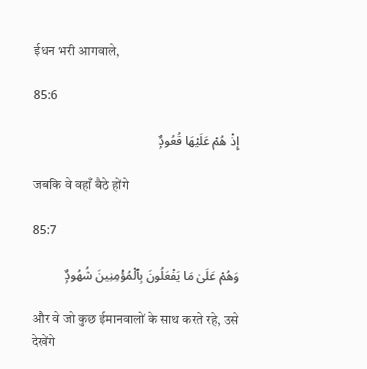ईधन भरी आगवाले,

85:6

إِذْ هُمْ عَلَيْهَا قُعُودٌۭ

जबकि वे वहाँ बैठे होंगे

85:7

وَهُمْ عَلَىٰ مَا يَفْعَلُونَ بِٱلْمُؤْمِنِينَ شُهُودٌۭ

और वे जो कुछ ईमानवालों के साथ करते रहे, उसे देखेंगे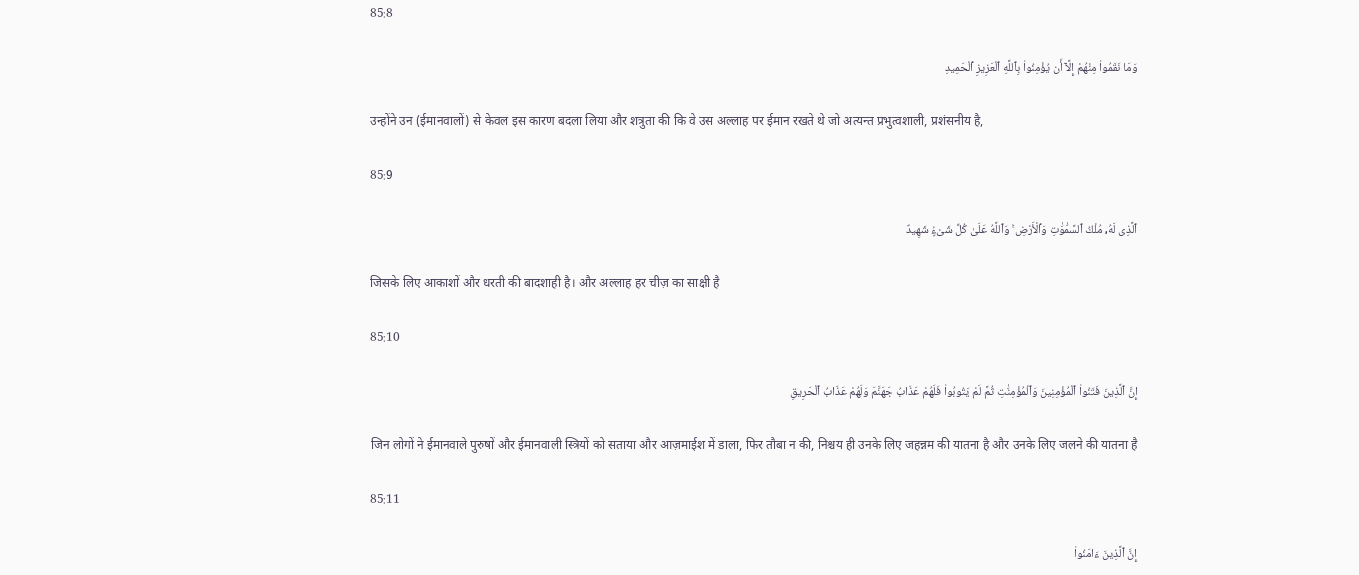85:8

وَمَا نَقَمُوا۟ مِنْهُمْ إِلَّآ أَن يُؤْمِنُوا۟ بِٱللَّهِ ٱلْعَزِيزِ ٱلْحَمِيدِ

उन्होंने उन (ईमानवालों) से केवल इस कारण बदला लिया और शत्रुता की कि वे उस अल्लाह पर ईमान रखते थे जो अत्यन्त प्रभुत्वशाली, प्रशंसनीय है,

85:9

ٱلَّذِى لَهُۥ مُلْكُ ٱلسَّمَٰوَٰتِ وَٱلْأَرْضِ ۚ وَٱللَّهُ عَلَىٰ كُلِّ شَىْءٍۢ شَهِيدٌ

जिसके लिए आकाशों और धरती की बादशाही है। और अल्लाह हर चीज़ का साक्षी है

85:10

إِنَّ ٱلَّذِينَ فَتَنُوا۟ ٱلْمُؤْمِنِينَ وَٱلْمُؤْمِنَٰتِ ثُمَّ لَمْ يَتُوبُوا۟ فَلَهُمْ عَذَابُ جَهَنَّمَ وَلَهُمْ عَذَابُ ٱلْحَرِيقِ

जिन लोगों ने ईमानवाले पुरुषों और ईमानवाली स्त्रियों को सताया और आज़माईश में डाला, फिर तौबा न की, निश्चय ही उनके लिए जहन्नम की यातना है और उनके लिए जलने की यातना है

85:11

إِنَّ ٱلَّذِينَ ءَامَنُوا۟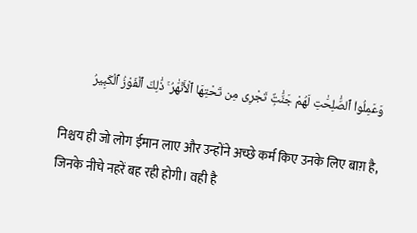وَعَمِلُوا۟ ٱلصَّٰلِحَٰتِ لَهُمْ جَنَّٰتٌۭ تَجْرِى مِن تَحْتِهَا ٱلْأَنْهَٰرُ ۚ ذَٰلِكَ ٱلْفَوْزُ ٱلْكَبِيرُ

निश्चय ही जो लोग ईमान लाए और उन्होंने अच्छे कर्म किए उनके लिए बाग़ है, जिनके नीचे नहरें बह रही होगी। वही है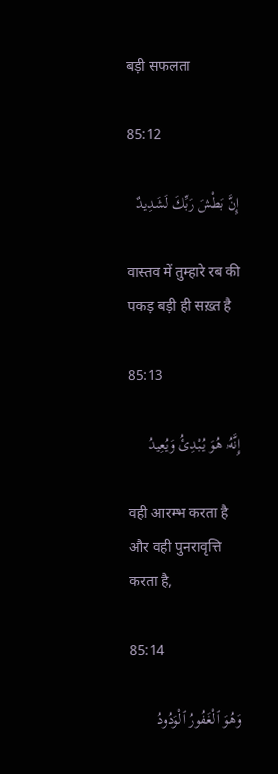बड़ी सफलता

85:12

إِنَّ بَطْشَ رَبِّكَ لَشَدِيدٌ

वास्तव में तुम्हारे रब की पकड़ बड़ी ही सख़्त है

85:13

إِنَّهُۥ هُوَ يُبْدِئُ وَيُعِيدُ

वही आरम्भ करता है और वही पुनरावृत्ति करता है,

85:14

وَهُوَ ٱلْغَفُورُ ٱلْوَدُودُ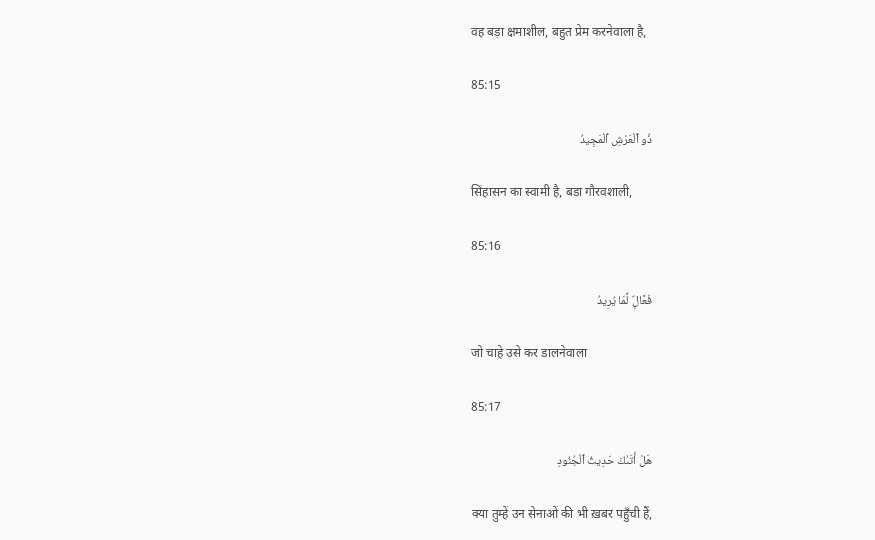वह बड़ा क्षमाशील, बहुत प्रेम करनेवाला है,

85:15

ذُو ٱلْعَرْشِ ٱلْمَجِيدُ

सिंहासन का स्वामी है, बडा गौरवशाली,

85:16

فَعَّالٌۭ لِّمَا يُرِيدُ

जो चाहे उसे कर डालनेवाला

85:17

هَلْ أَتَىٰكَ حَدِيثُ ٱلْجُنُودِ

क्या तुम्हें उन सेनाओं की भी ख़बर पहुँची हैं,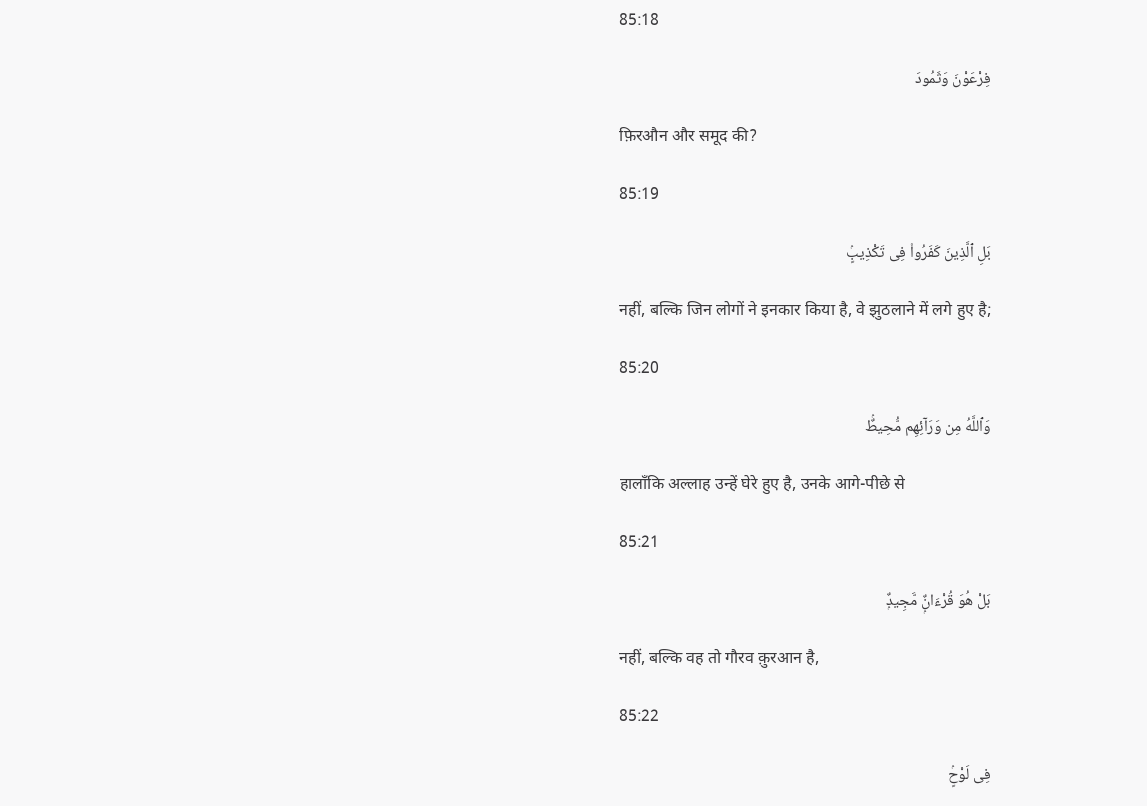85:18

فِرْعَوْنَ وَثَمُودَ

फ़िरऔन और समूद की?

85:19

بَلِ ٱلَّذِينَ كَفَرُوا۟ فِى تَكْذِيبٍۢ

नहीं, बल्कि जिन लोगों ने इनकार किया है, वे झुठलाने में लगे हुए है;

85:20

وَٱللَّهُ مِن وَرَآئِهِم مُّحِيطٌۢ

हालाँकि अल्लाह उन्हें घेरे हुए है, उनके आगे-पीछे से

85:21

بَلْ هُوَ قُرْءَانٌۭ مَّجِيدٌۭ

नहीं, बल्कि वह तो गौरव क़ुरआन है,

85:22

فِى لَوْحٍۢ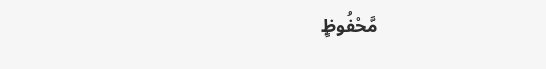مَّحْفُوظٍۭ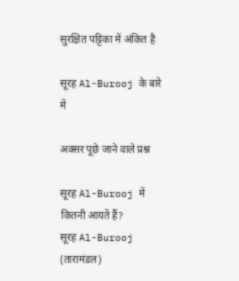सुरक्षित पट्टिका में अंकित है

सूरह Al-Burooj के बारे में

अक्सर पूछे जाने वाले प्रश्न

सूरह Al-Burooj में कितनी आयतें हैं?
सूरह Al-Burooj (तारामंडल)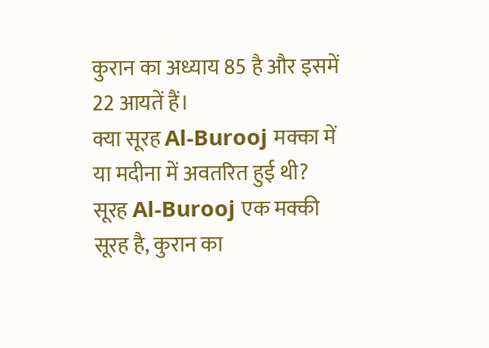कुरान का अध्याय 85 है और इसमें 22 आयतें हैं।
क्या सूरह Al-Burooj मक्का में या मदीना में अवतरित हुई थी?
सूरह Al-Burooj एक मक्की सूरह है, कुरान का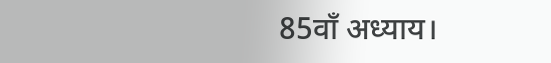85वाँ अध्याय।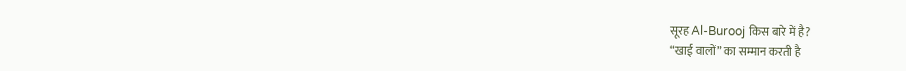सूरह Al-Burooj किस बारे में है?
“खाई वालों” का सम्मान करती है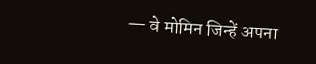— वे मोमिन जिन्हें अपना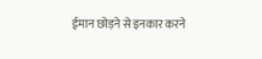ईमान छोड़ने से इनकार करने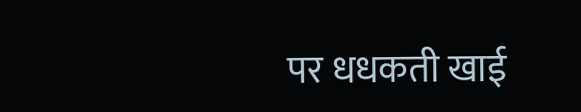पर धधकती खाई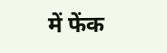में फेंक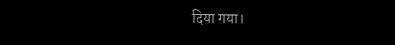दिया गया।